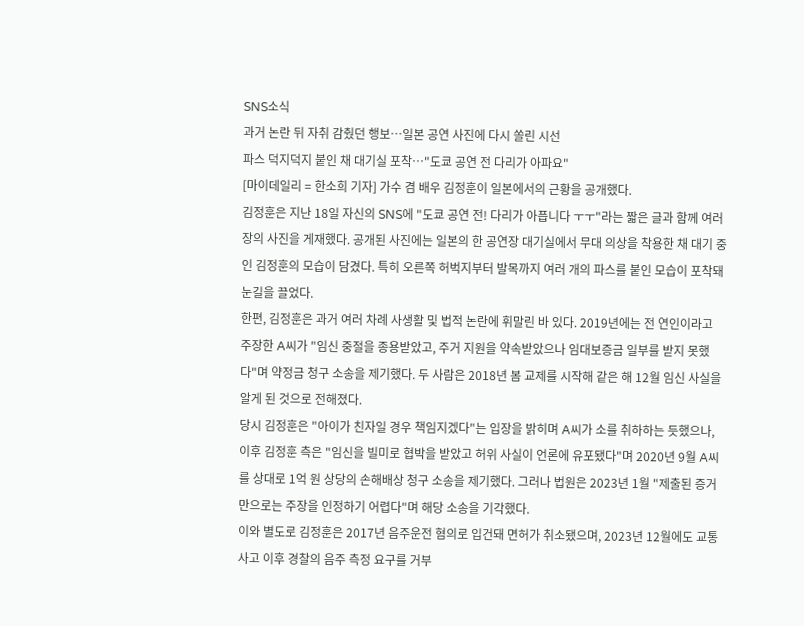SNS소식
과거 논란 뒤 자취 감췄던 행보…일본 공연 사진에 다시 쏠린 시선
파스 덕지덕지 붙인 채 대기실 포착…"도쿄 공연 전 다리가 아파요"
[마이데일리 = 한소희 기자] 가수 겸 배우 김정훈이 일본에서의 근황을 공개했다.
김정훈은 지난 18일 자신의 SNS에 "도쿄 공연 전! 다리가 아픕니다 ㅜㅜ"라는 짧은 글과 함께 여러 장의 사진을 게재했다. 공개된 사진에는 일본의 한 공연장 대기실에서 무대 의상을 착용한 채 대기 중인 김정훈의 모습이 담겼다. 특히 오른쪽 허벅지부터 발목까지 여러 개의 파스를 붙인 모습이 포착돼 눈길을 끌었다.
한편, 김정훈은 과거 여러 차례 사생활 및 법적 논란에 휘말린 바 있다. 2019년에는 전 연인이라고 주장한 A씨가 "임신 중절을 종용받았고, 주거 지원을 약속받았으나 임대보증금 일부를 받지 못했다"며 약정금 청구 소송을 제기했다. 두 사람은 2018년 봄 교제를 시작해 같은 해 12월 임신 사실을 알게 된 것으로 전해졌다.
당시 김정훈은 "아이가 친자일 경우 책임지겠다"는 입장을 밝히며 A씨가 소를 취하하는 듯했으나, 이후 김정훈 측은 "임신을 빌미로 협박을 받았고 허위 사실이 언론에 유포됐다"며 2020년 9월 A씨를 상대로 1억 원 상당의 손해배상 청구 소송을 제기했다. 그러나 법원은 2023년 1월 "제출된 증거만으로는 주장을 인정하기 어렵다"며 해당 소송을 기각했다.
이와 별도로 김정훈은 2017년 음주운전 혐의로 입건돼 면허가 취소됐으며, 2023년 12월에도 교통사고 이후 경찰의 음주 측정 요구를 거부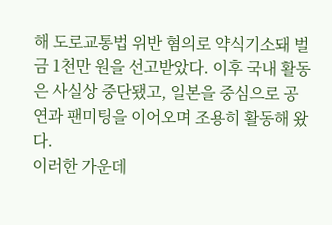해 도로교통법 위반 혐의로 약식기소돼 벌금 1천만 원을 선고받았다. 이후 국내 활동은 사실상 중단됐고, 일본을 중심으로 공연과 팬미팅을 이어오며 조용히 활동해 왔다.
이러한 가운데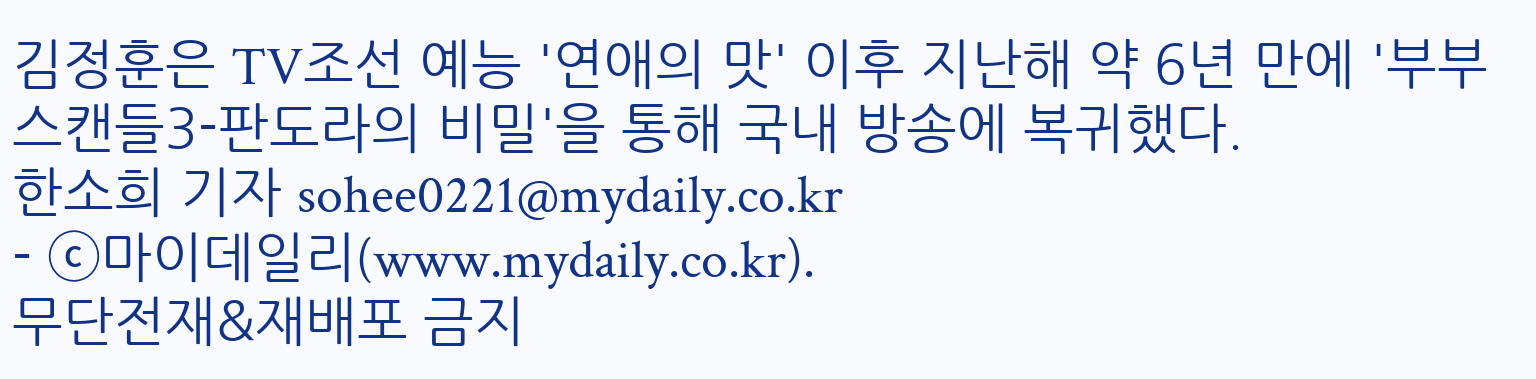김정훈은 TV조선 예능 '연애의 맛' 이후 지난해 약 6년 만에 '부부스캔들3-판도라의 비밀'을 통해 국내 방송에 복귀했다.
한소희 기자 sohee0221@mydaily.co.kr
- ⓒ마이데일리(www.mydaily.co.kr).
무단전재&재배포 금지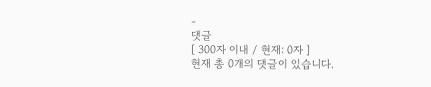-
댓글
[ 300자 이내 / 현재: 0자 ]
현재 총 0개의 댓글이 있습니다.